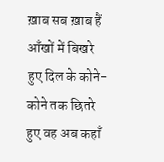ख़ाब सब ख़ाब हैं आँखों में बिखरे हुए दिल के कोने-कोने तक छितरे हुए वह अब कहाँ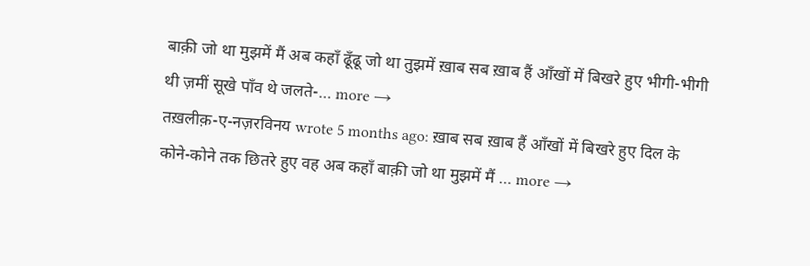बाक़ी जो था मुझमें मैं अब कहाँ ढूँढू जो था तुझमें ख़ाब सब ख़ाब हैं आँखों में बिखरे हुए भीगी-भीगी थी ज़मीं सूखे पाँव थे जलते-… more →
तख़लीक़-ए-नज़रविनय wrote 5 months ago: ख़ाब सब ख़ाब हैं आँखों में बिखरे हुए दिल के कोने-कोने तक छितरे हुए वह अब कहाँ बाक़ी जो था मुझमें मैं … more →